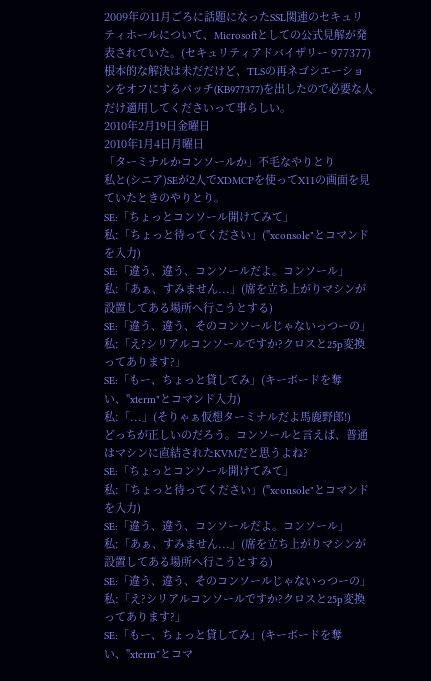2009年の11月ごろに話題になったSSL関連のセキュリティホールについて、Microsoftとしての公式見解が発表されていた。(セキュリティアドバイザリー 977377)
根本的な解決は未だだけど、TLSの再ネゴシエーションをオフにするパッチ(KB977377)を出したので必要な人だけ適用してくださいって事らしい。
2010年2月19日金曜日
2010年1月4日月曜日
「ターミナルかコンソールか」不毛なやりとり
私と(シニア)SEが2人でXDMCPを使ってX11の画面を見ていたときのやりとり。
SE:「ちょっとコンソール開けてみて」
私:「ちょっと待ってください」("xconsole"とコマンドを入力)
SE:「違う、違う、コンソールだよ。コンソール」
私:「あぁ、すみません...」(席を立ち上がりマシンが設置してある場所へ行こうとする)
SE:「違う、違う、そのコンソールじゃないっつーの」
私:「え?シリアルコンソールですか?クロスと25p変換ってあります?」
SE:「もー、ちょっと貸してみ」(キーボードを奪い、"xterm"とコマンド入力)
私:「...」(そりゃぁ仮想ターミナルだよ馬鹿野郎!)
どっちが正しいのだろう。コンソールと言えば、普通はマシンに直結されたKVMだと思うよね?
SE:「ちょっとコンソール開けてみて」
私:「ちょっと待ってください」("xconsole"とコマンドを入力)
SE:「違う、違う、コンソールだよ。コンソール」
私:「あぁ、すみません...」(席を立ち上がりマシンが設置してある場所へ行こうとする)
SE:「違う、違う、そのコンソールじゃないっつーの」
私:「え?シリアルコンソールですか?クロスと25p変換ってあります?」
SE:「もー、ちょっと貸してみ」(キーボードを奪い、"xterm"とコマ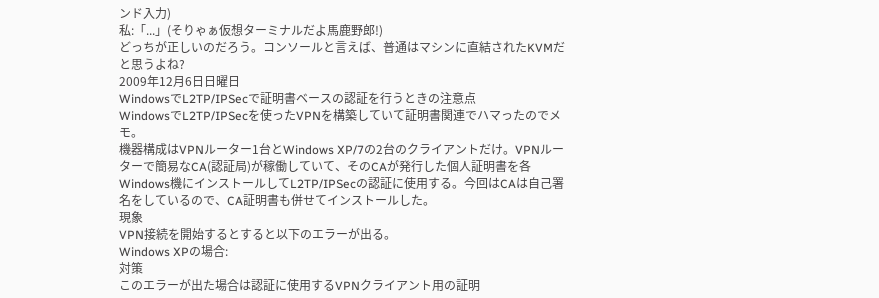ンド入力)
私:「...」(そりゃぁ仮想ターミナルだよ馬鹿野郎!)
どっちが正しいのだろう。コンソールと言えば、普通はマシンに直結されたKVMだと思うよね?
2009年12月6日日曜日
WindowsでL2TP/IPSecで証明書ベースの認証を行うときの注意点
WindowsでL2TP/IPSecを使ったVPNを構築していて証明書関連でハマったのでメモ。
機器構成はVPNルーター1台とWindows XP/7の2台のクライアントだけ。VPNルーターで簡易なCA(認証局)が稼働していて、そのCAが発行した個人証明書を各Windows機にインストールしてL2TP/IPSecの認証に使用する。今回はCAは自己署名をしているので、CA証明書も併せてインストールした。
現象
VPN接続を開始するとすると以下のエラーが出る。
Windows XPの場合:
対策
このエラーが出た場合は認証に使用するVPNクライアント用の証明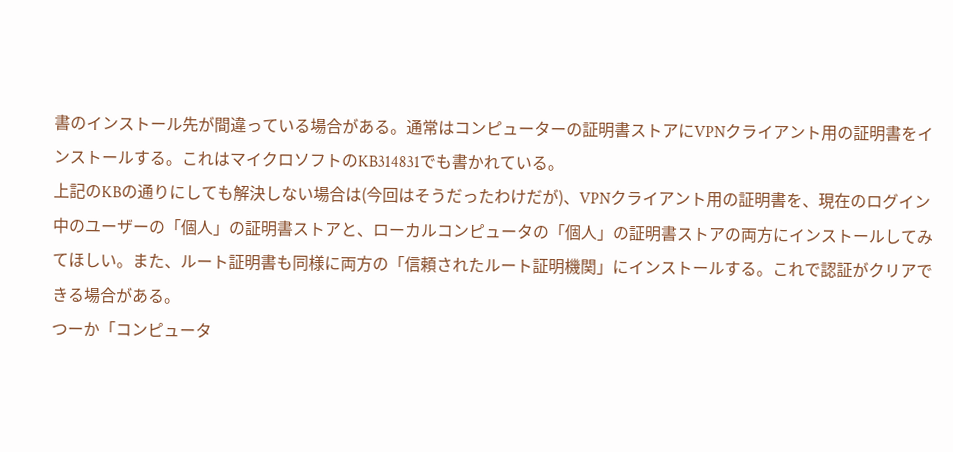書のインストール先が間違っている場合がある。通常はコンピューターの証明書ストアにVPNクライアント用の証明書をインストールする。これはマイクロソフトのKB314831でも書かれている。
上記のKBの通りにしても解決しない場合は(今回はそうだったわけだが)、VPNクライアント用の証明書を、現在のログイン中のユーザーの「個人」の証明書ストアと、ローカルコンピュータの「個人」の証明書ストアの両方にインストールしてみてほしい。また、ルート証明書も同様に両方の「信頼されたルート証明機関」にインストールする。これで認証がクリアできる場合がある。
つーか「コンピュータ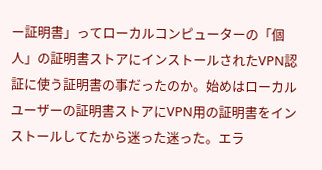ー証明書」ってローカルコンピューターの「個人」の証明書ストアにインストールされたVPN認証に使う証明書の事だったのか。始めはローカルユーザーの証明書ストアにVPN用の証明書をインストールしてたから迷った迷った。エラ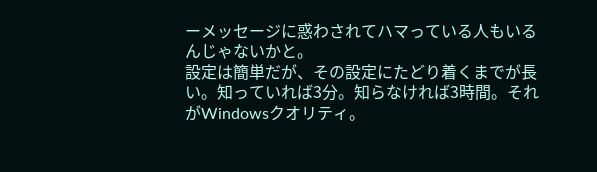ーメッセージに惑わされてハマっている人もいるんじゃないかと。
設定は簡単だが、その設定にたどり着くまでが長い。知っていれば3分。知らなければ3時間。それがWindowsクオリティ。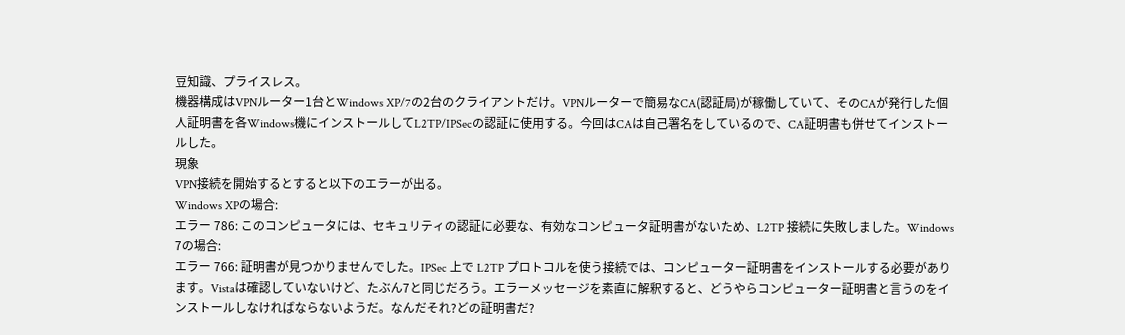豆知識、プライスレス。
機器構成はVPNルーター1台とWindows XP/7の2台のクライアントだけ。VPNルーターで簡易なCA(認証局)が稼働していて、そのCAが発行した個人証明書を各Windows機にインストールしてL2TP/IPSecの認証に使用する。今回はCAは自己署名をしているので、CA証明書も併せてインストールした。
現象
VPN接続を開始するとすると以下のエラーが出る。
Windows XPの場合:
エラー 786: このコンピュータには、セキュリティの認証に必要な、有効なコンピュータ証明書がないため、L2TP 接続に失敗しました。Windows 7の場合:
エラー 766: 証明書が見つかりませんでした。IPSec 上で L2TP プロトコルを使う接続では、コンピューター証明書をインストールする必要があります。Vistaは確認していないけど、たぶん7と同じだろう。エラーメッセージを素直に解釈すると、どうやらコンピューター証明書と言うのをインストールしなければならないようだ。なんだそれ?どの証明書だ?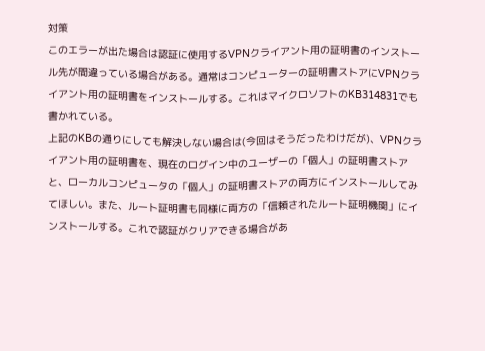対策
このエラーが出た場合は認証に使用するVPNクライアント用の証明書のインストール先が間違っている場合がある。通常はコンピューターの証明書ストアにVPNクライアント用の証明書をインストールする。これはマイクロソフトのKB314831でも書かれている。
上記のKBの通りにしても解決しない場合は(今回はそうだったわけだが)、VPNクライアント用の証明書を、現在のログイン中のユーザーの「個人」の証明書ストアと、ローカルコンピュータの「個人」の証明書ストアの両方にインストールしてみてほしい。また、ルート証明書も同様に両方の「信頼されたルート証明機関」にインストールする。これで認証がクリアできる場合があ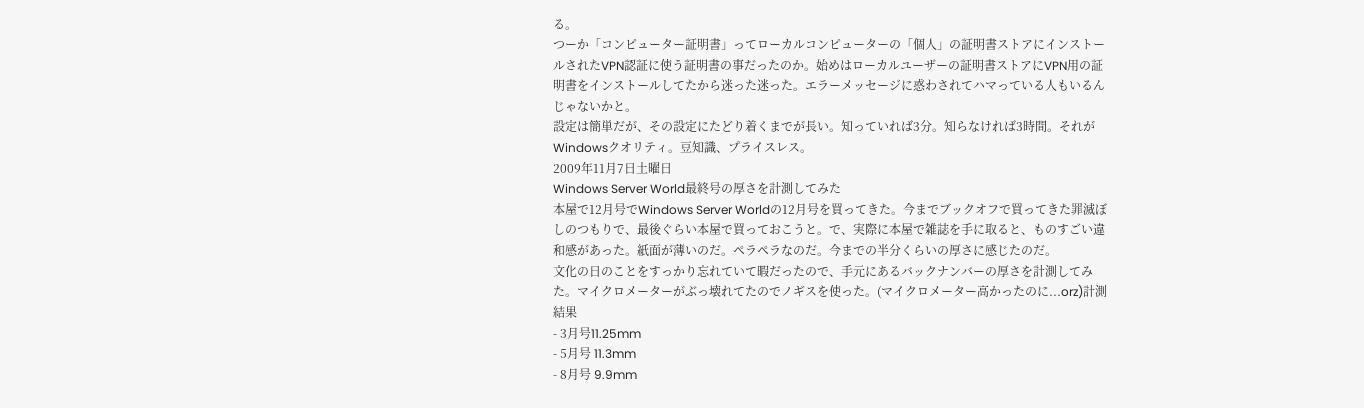る。
つーか「コンピューター証明書」ってローカルコンピューターの「個人」の証明書ストアにインストールされたVPN認証に使う証明書の事だったのか。始めはローカルユーザーの証明書ストアにVPN用の証明書をインストールしてたから迷った迷った。エラーメッセージに惑わされてハマっている人もいるんじゃないかと。
設定は簡単だが、その設定にたどり着くまでが長い。知っていれば3分。知らなければ3時間。それがWindowsクオリティ。豆知識、プライスレス。
2009年11月7日土曜日
Windows Server World最終号の厚さを計測してみた
本屋で12月号でWindows Server Worldの12月号を買ってきた。今までブックオフで買ってきた罪滅ぼしのつもりで、最後ぐらい本屋で買っておこうと。で、実際に本屋で雑誌を手に取ると、ものすごい違和感があった。紙面が薄いのだ。ペラペラなのだ。今までの半分くらいの厚さに感じたのだ。
文化の日のことをすっかり忘れていて暇だったので、手元にあるバックナンバーの厚さを計測してみた。マイクロメーターがぶっ壊れてたのでノギスを使った。(マイクロメーター高かったのに...orz)計測結果
- 3月号11.25mm
- 5月号 11.3mm
- 8月号 9.9mm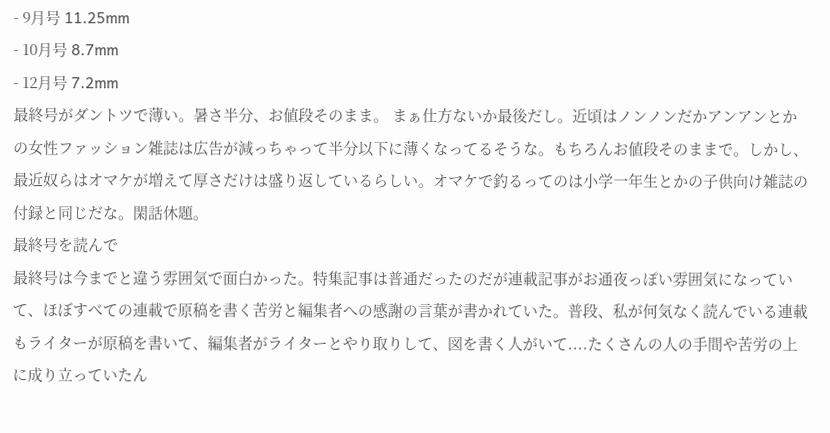- 9月号 11.25mm
- 10月号 8.7mm
- 12月号 7.2mm
最終号がダントツで薄い。暑さ半分、お値段そのまま。 まぁ仕方ないか最後だし。近頃はノンノンだかアンアンとかの女性ファッション雑誌は広告が減っちゃって半分以下に薄くなってるそうな。もちろんお値段そのままで。しかし、最近奴らはオマケが増えて厚さだけは盛り返しているらしい。オマケで釣るってのは小学一年生とかの子供向け雑誌の付録と同じだな。閑話休題。
最終号を読んで
最終号は今までと違う雰囲気で面白かった。特集記事は普通だったのだが連載記事がお通夜っぽい雰囲気になっていて、ほぼすべての連載で原稿を書く苦労と編集者への感謝の言葉が書かれていた。普段、私が何気なく読んでいる連載もライターが原稿を書いて、編集者がライターとやり取りして、図を書く人がいて....たくさんの人の手間や苦労の上に成り立っていたん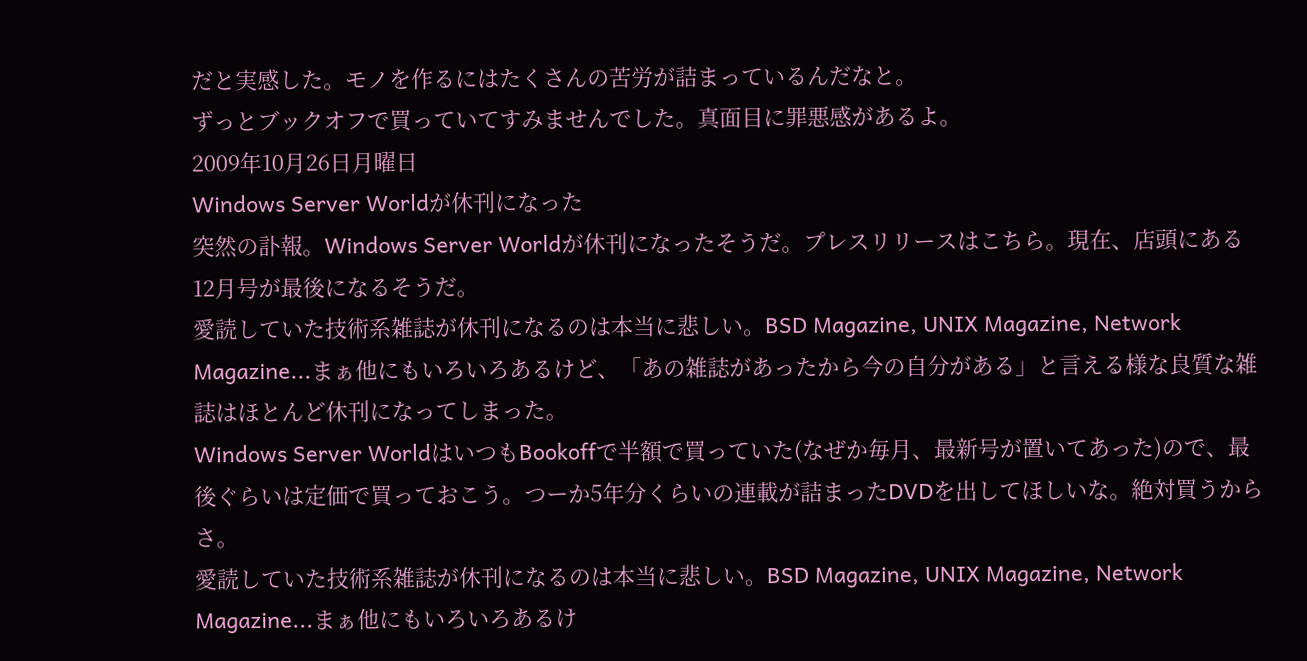だと実感した。モノを作るにはたくさんの苦労が詰まっているんだなと。
ずっとブックオフで買っていてすみませんでした。真面目に罪悪感があるよ。
2009年10月26日月曜日
Windows Server Worldが休刊になった
突然の訃報。Windows Server Worldが休刊になったそうだ。プレスリリースはこちら。現在、店頭にある12月号が最後になるそうだ。
愛読していた技術系雑誌が休刊になるのは本当に悲しい。BSD Magazine, UNIX Magazine, Network Magazine...まぁ他にもいろいろあるけど、「あの雑誌があったから今の自分がある」と言える様な良質な雑誌はほとんど休刊になってしまった。
Windows Server WorldはいつもBookoffで半額で買っていた(なぜか毎月、最新号が置いてあった)ので、最後ぐらいは定価で買っておこう。つーか5年分くらいの連載が詰まったDVDを出してほしいな。絶対買うからさ。
愛読していた技術系雑誌が休刊になるのは本当に悲しい。BSD Magazine, UNIX Magazine, Network Magazine...まぁ他にもいろいろあるけ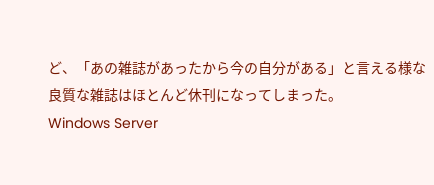ど、「あの雑誌があったから今の自分がある」と言える様な良質な雑誌はほとんど休刊になってしまった。
Windows Server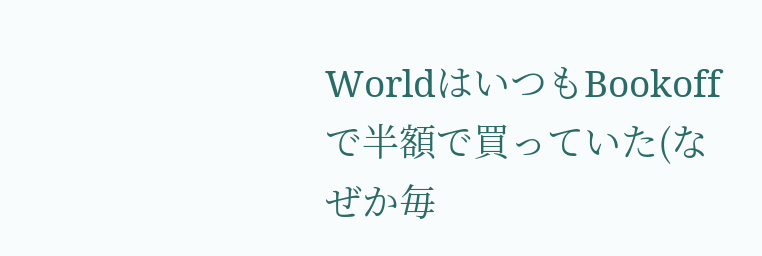WorldはいつもBookoffで半額で買っていた(なぜか毎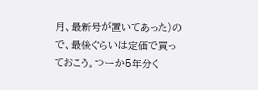月、最新号が置いてあった)ので、最後ぐらいは定価で買っておこう。つーか5年分く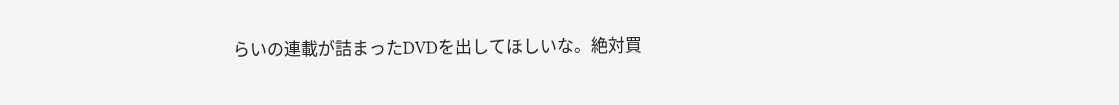らいの連載が詰まったDVDを出してほしいな。絶対買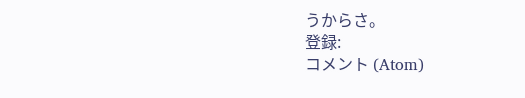うからさ。
登録:
コメント (Atom)